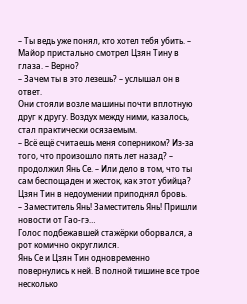– Ты ведь уже понял, кто хотел тебя убить. – Майор пристально смотрел Цзян Тину в глаза. – Верно?
– Зачем ты в это лезешь? – услышал он в ответ.
Они стояли возле машины почти вплотную друг к другу. Воздух между ними, казалось, стал практически осязаемым.
– Всё ещё считаешь меня соперником? Из-за того, что произошло пять лет назад? – продолжил Янь Се. – Или дело в том, что ты сам беспощаден и жесток, как этот убийца?
Цзян Тин в недоумении приподнял бровь.
– Заместитель Янь! Заместитель Янь! Пришли новости от Гао-гэ…
Голос подбежавшей стажёрки оборвался, а рот комично округлился.
Янь Се и Цзян Тин одновременно повернулись к ней. В полной тишине все трое несколько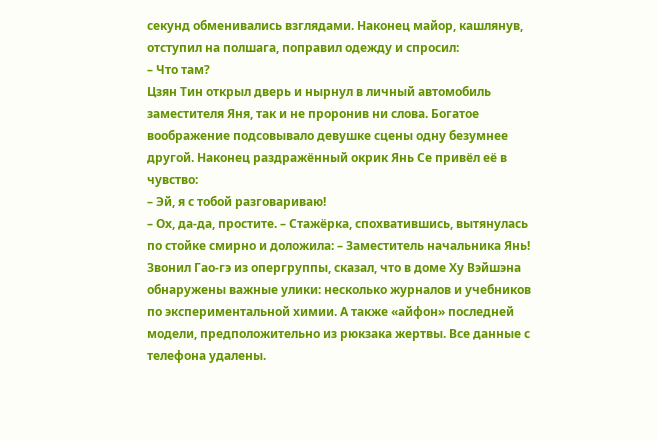секунд обменивались взглядами. Наконец майор, кашлянув, отступил на полшага, поправил одежду и спросил:
– Что там?
Цзян Тин открыл дверь и нырнул в личный автомобиль заместителя Яня, так и не проронив ни слова. Богатое воображение подсовывало девушке сцены одну безумнее другой. Наконец раздражённый окрик Янь Се привёл её в чувство:
– Эй, я с тобой разговариваю!
– Ох, да-да, простите. – Стажёрка, спохватившись, вытянулась по стойке смирно и доложила: – Заместитель начальника Янь! Звонил Гао-гэ из опергруппы, сказал, что в доме Ху Вэйшэна обнаружены важные улики: несколько журналов и учебников по экспериментальной химии. А также «айфон» последней модели, предположительно из рюкзака жертвы. Все данные с телефона удалены.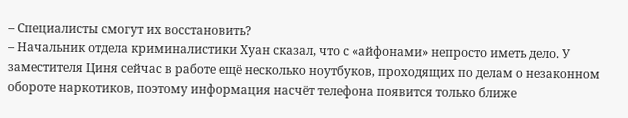– Специалисты смогут их восстановить?
– Начальник отдела криминалистики Хуан сказал, что с «айфонами» непросто иметь дело. У заместителя Циня сейчас в работе ещё несколько ноутбуков, проходящих по делам о незаконном обороте наркотиков, поэтому информация насчёт телефона появится только ближе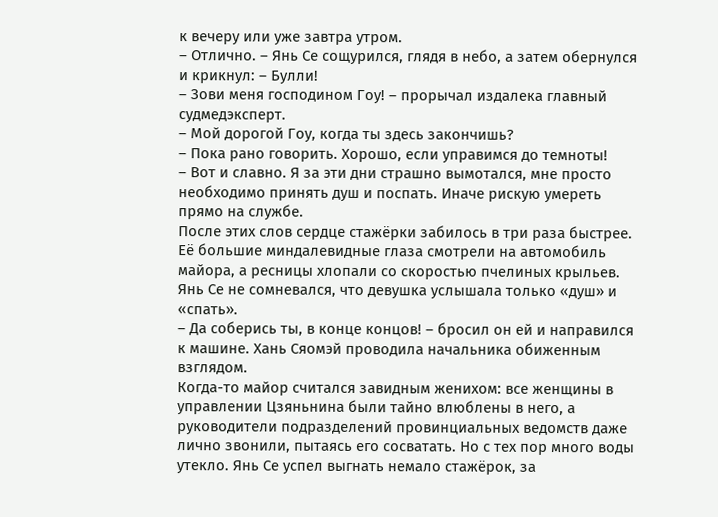к вечеру или уже завтра утром.
– Отлично. – Янь Се сощурился, глядя в небо, а затем обернулся и крикнул: – Булли!
– Зови меня господином Гоу! – прорычал издалека главный судмедэксперт.
– Мой дорогой Гоу, когда ты здесь закончишь?
– Пока рано говорить. Хорошо, если управимся до темноты!
– Вот и славно. Я за эти дни страшно вымотался, мне просто необходимо принять душ и поспать. Иначе рискую умереть прямо на службе.
После этих слов сердце стажёрки забилось в три раза быстрее. Её большие миндалевидные глаза смотрели на автомобиль майора, а ресницы хлопали со скоростью пчелиных крыльев. Янь Се не сомневался, что девушка услышала только «душ» и «спать».
– Да соберись ты, в конце концов! – бросил он ей и направился к машине. Хань Сяомэй проводила начальника обиженным взглядом.
Когда-то майор считался завидным женихом: все женщины в управлении Цзяньнина были тайно влюблены в него, а руководители подразделений провинциальных ведомств даже лично звонили, пытаясь его сосватать. Но с тех пор много воды утекло. Янь Се успел выгнать немало стажёрок, за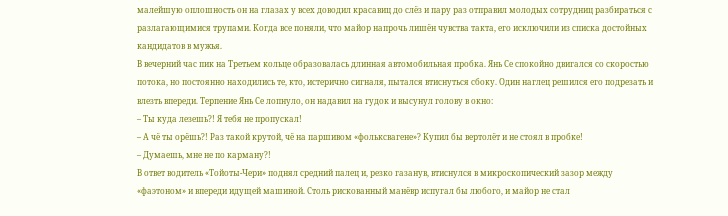малейшую оплошность он на глазах у всех доводил красавиц до слёз и пару раз отправил молодых сотрудниц разбираться с разлагающимися трупами. Когда все поняли, что майор напрочь лишён чувства такта, его исключили из списка достойных кандидатов в мужья.
В вечерний час пик на Третьем кольце образовалась длинная автомобильная пробка. Янь Се спокойно двигался со скоростью потока, но постоянно находились те, кто, истерично сигналя, пытался втиснуться сбоку. Один наглец решился его подрезать и влезть впереди. Терпение Янь Се лопнуло, он надавил на гудок и высунул голову в окно:
– Ты куда лезешь?! Я тебя не пропускал!
– А чё ты орёшь?! Раз такой крутой, чё на паршивом «фольксвагене»? Купил бы вертолёт и не стоял в пробке!
– Думаешь, мне не по карману?!
В ответ водитель «Тойоты-Чери» поднял средний палец и, резко газанув, втиснулся в микроскопический зазор между «фаэтоном» и впереди идущей машиной. Столь рискованный манёвр испугал бы любого, и майор не стал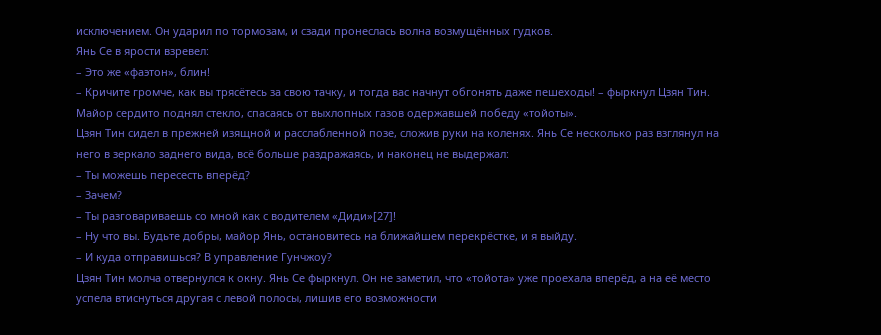исключением. Он ударил по тормозам, и сзади пронеслась волна возмущённых гудков.
Янь Се в ярости взревел:
– Это же «фаэтон», блин!
– Кричите громче, как вы трясётесь за свою тачку, и тогда вас начнут обгонять даже пешеходы! – фыркнул Цзян Тин.
Майор сердито поднял стекло, спасаясь от выхлопных газов одержавшей победу «тойоты».
Цзян Тин сидел в прежней изящной и расслабленной позе, сложив руки на коленях. Янь Се несколько раз взглянул на него в зеркало заднего вида, всё больше раздражаясь, и наконец не выдержал:
– Ты можешь пересесть вперёд?
– Зачем?
– Ты разговариваешь со мной как с водителем «Диди»[27]!
– Ну что вы. Будьте добры, майор Янь, остановитесь на ближайшем перекрёстке, и я выйду.
– И куда отправишься? В управление Гунчжоу?
Цзян Тин молча отвернулся к окну. Янь Се фыркнул. Он не заметил, что «тойота» уже проехала вперёд, а на её место успела втиснуться другая с левой полосы, лишив его возможности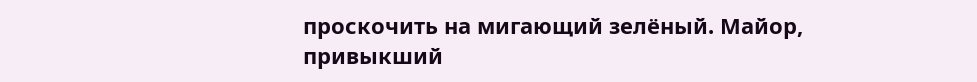проскочить на мигающий зелёный. Майор, привыкший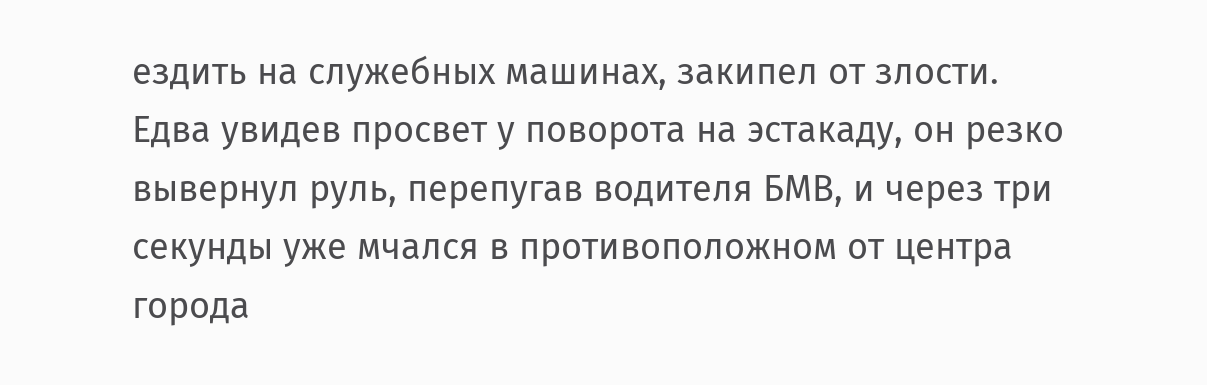ездить на служебных машинах, закипел от злости. Едва увидев просвет у поворота на эстакаду, он резко вывернул руль, перепугав водителя БМВ, и через три секунды уже мчался в противоположном от центра города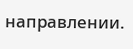направлении.